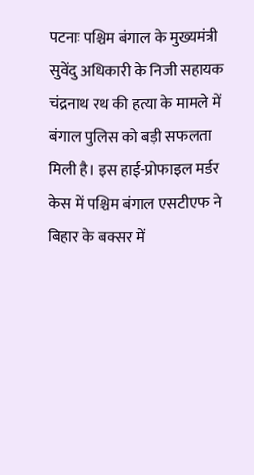पटनाः पश्चिम बंगाल के मुख्यमंत्री सुवेंदु अधिकारी के निजी सहायक चंद्रनाथ रथ की हत्या के मामले में बंगाल पुलिस को बड़ी सफलता मिली है। इस हाई-प्रोफाइल मर्डर केस में पश्चिम बंगाल एसटीएफ ने बिहार के बक्सर में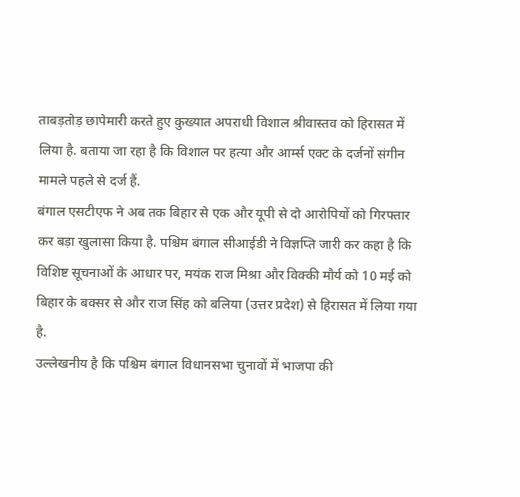ताबड़तोड़ छापेमारी करते हुए कुख्यात अपराधी विशाल श्रीवास्तव को हिरासत में लिया है. बताया जा रहा है कि विशाल पर हत्या और आर्म्स एक्ट के दर्जनों संगीन मामले पहले से दर्ज हैं.
बंगाल एसटीएफ ने अब तक बिहार से एक और यूपी से दो आरोपियों को गिरफ्तार कर बड़ा खुलासा किया है. पश्चिम बंगाल सीआईडी ने विज्ञप्ति जारी कर कहा है कि विशिष्ट सूचनाओं के आधार पर, मयंक राज मिश्रा और विक्की मौर्य को 10 मई को बिहार के बक्सर से और राज सिंह को बलिया (उत्तर प्रदेश) से हिरासत में लिया गया है.
उल्लेखनीय है कि पश्चिम बंगाल विधानसभा चुनावों में भाजपा की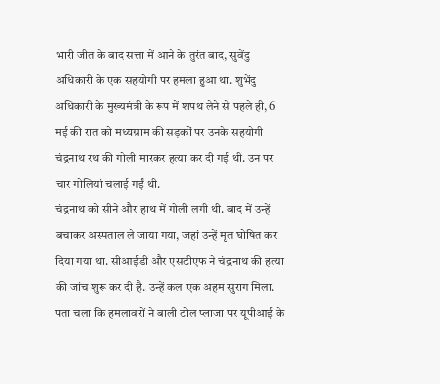भारी जीत के बाद सत्ता में आने के तुरंत बाद, सुवेंदु अधिकारी के एक सहयोगी पर हमला हुआ था. शुभेंदु अधिकारी के मुख्यमंत्री के रूप में शपथ लेने से पहले ही, 6 मई की रात को मध्यग्राम की सड़कों पर उनके सहयोगी चंद्रनाथ रथ की गोली मारकर हत्या कर दी गई थी. उन पर चार गोलियां चलाई गईं थी.
चंद्रनाथ को सीने और हाथ में गोली लगी थी. बाद में उन्हें बचाकर अस्पताल ले जाया गया, जहां उन्हें मृत घोषित कर दिया गया था. सीआईडी और एसटीएफ ने चंद्रनाथ की हत्या की जांच शुरू कर दी है. उन्हें कल एक अहम सुराग मिला. पता चला कि हमलावरों ने बाली टोल प्लाजा पर यूपीआई के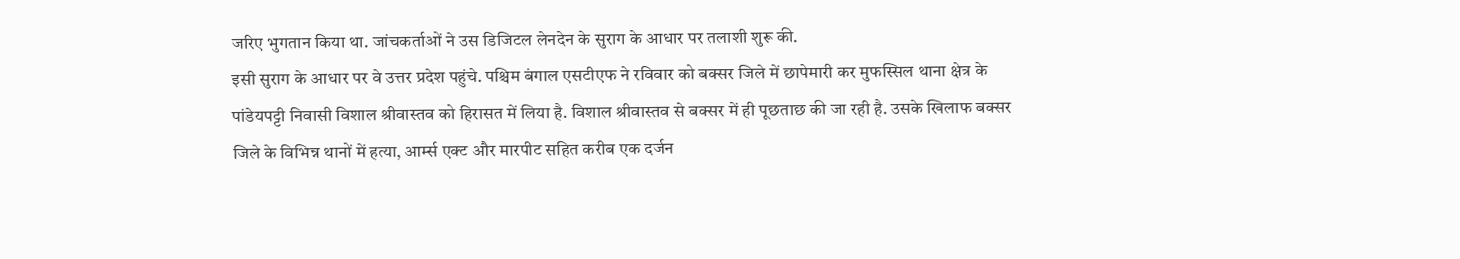जरिए भुगतान किया था. जांचकर्ताओं ने उस डिजिटल लेनदेन के सुराग के आधार पर तलाशी शुरू की.
इसी सुराग के आधार पर वे उत्तर प्रदेश पहुंचे. पश्चिम बंगाल एसटीएफ ने रविवार को बक्सर जिले में छापेमारी कर मुफस्सिल थाना क्षेत्र के पांडेयपट्टी निवासी विशाल श्रीवास्तव को हिरासत में लिया है. विशाल श्रीवास्तव से बक्सर में ही पूछताछ की जा रही है. उसके खिलाफ बक्सर जिले के विभिन्न थानों में हत्या, आर्म्स एक्ट और मारपीट सहित करीब एक दर्जन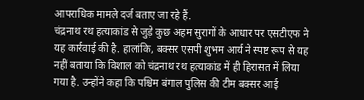आपराधिक मामले दर्ज बताए जा रहे हैं.
चंद्रनाथ रथ हत्याकांड से जुड़े कुछ अहम सुरागों के आधार पर एसटीएफ ने यह कार्रवाई की है. हालांकि, बक्सर एसपी शुभम आर्य ने स्पष्ट रूप से यह नहीं बताया कि विशाल को चंद्रनाथ रथ हत्याकांड में ही हिरासत में लिया गया है. उन्होंने कहा कि पश्चिम बंगाल पुलिस की टीम बक्सर आई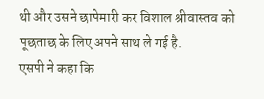थी और उसने छापेमारी कर विशाल श्रीवास्तव को पूछताछ के लिए अपने साथ ले गई है.
एसपी ने कहा कि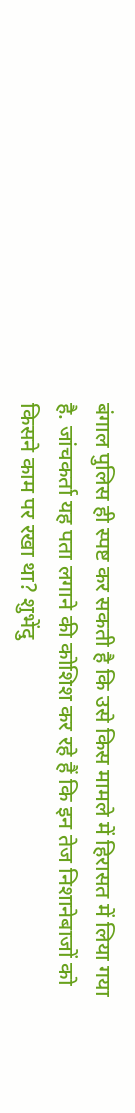बंगाल पुलिस ही स्पष्ट कर सकती है कि उसे किस मामले में हिरासत में लिया गया है. जांचकर्ता यह पता लगाने की कोशिश कर रहे हैं कि इन तेज निशानेबाजों को किसने काम पर रखा था? शुभेंदु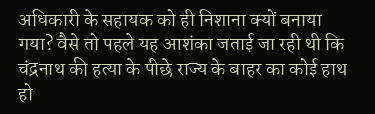अधिकारी के सहायक को ही निशाना क्यों बनाया गया? वैसे तो पहले यह आशंका जताई जा रही थी कि चंद्रनाथ की हत्या के पीछे राज्य के बाहर का कोई हाथ हो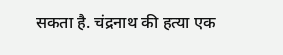सकता है. चंद्रनाथ की हत्या एक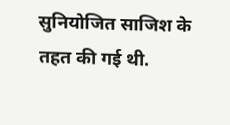सुनियोजित साजिश के तहत की गई थी.